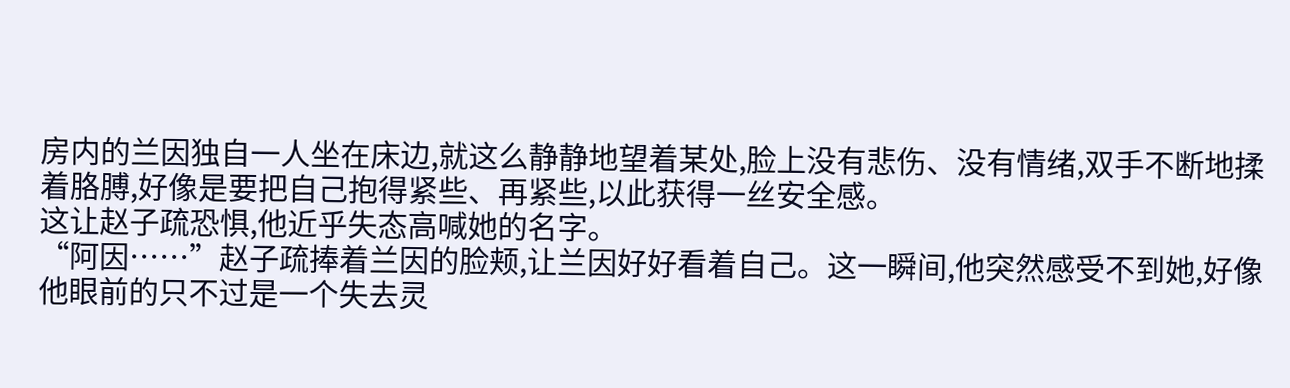房内的兰因独自一人坐在床边,就这么静静地望着某处,脸上没有悲伤、没有情绪,双手不断地揉着胳膊,好像是要把自己抱得紧些、再紧些,以此获得一丝安全感。
这让赵子疏恐惧,他近乎失态高喊她的名字。
“阿因……”赵子疏捧着兰因的脸颊,让兰因好好看着自己。这一瞬间,他突然感受不到她,好像他眼前的只不过是一个失去灵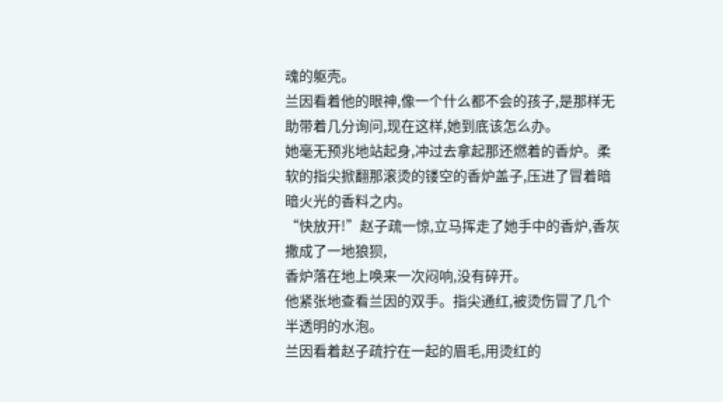魂的躯壳。
兰因看着他的眼神,像一个什么都不会的孩子,是那样无助带着几分询问,现在这样,她到底该怎么办。
她毫无预兆地站起身,冲过去拿起那还燃着的香炉。柔软的指尖掀翻那滚烫的镂空的香炉盖子,压进了冒着暗暗火光的香料之内。
“快放开!”赵子疏一惊,立马挥走了她手中的香炉,香灰撒成了一地狼狈,
香炉落在地上唤来一次闷响,没有碎开。
他紧张地查看兰因的双手。指尖通红,被烫伤冒了几个半透明的水泡。
兰因看着赵子疏拧在一起的眉毛,用烫红的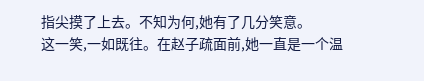指尖摸了上去。不知为何,她有了几分笑意。
这一笑,一如既往。在赵子疏面前,她一直是一个温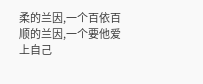柔的兰因,一个百依百顺的兰因,一个要他爱上自己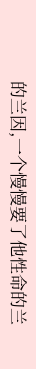的兰因,一个慢慢要了他性命的兰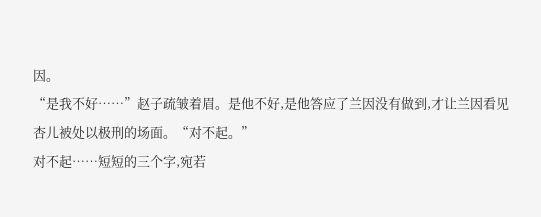因。
“是我不好……”赵子疏皱着眉。是他不好,是他答应了兰因没有做到,才让兰因看见杏儿被处以极刑的场面。“对不起。”
对不起……短短的三个字,宛若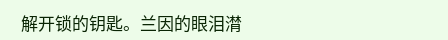解开锁的钥匙。兰因的眼泪潸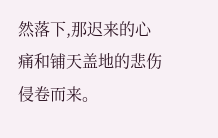然落下,那迟来的心痛和铺天盖地的悲伤侵卷而来。